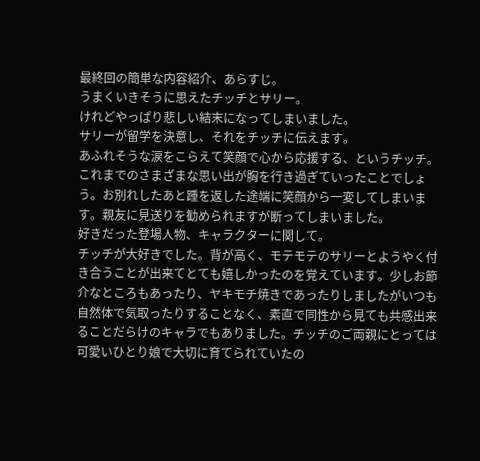最終回の簡単な内容紹介、あらすじ。
うまくいきそうに思えたチッチとサリー。
けれどやっぱり悲しい結末になってしまいました。
サリーが留学を決意し、それをチッチに伝えます。
あふれそうな涙をこらえて笑顔で心から応援する、というチッチ。これまでのさまざまな思い出が胸を行き過ぎていったことでしょう。お別れしたあと踵を返した途端に笑顔から一変してしまいます。親友に見送りを勧められますが断ってしまいました。
好きだった登場人物、キャラクターに関して。
チッチが大好きでした。背が高く、モテモテのサリーとようやく付き合うことが出来てとても嬉しかったのを覚えています。少しお節介なところもあったり、ヤキモチ焼きであったりしましたがいつも自然体で気取ったりすることなく、素直で同性から見ても共感出来ることだらけのキャラでもありました。チッチのご両親にとっては可愛いひとり娘で大切に育てられていたの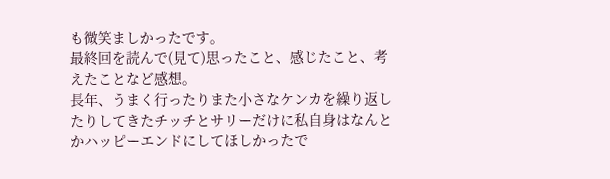も微笑ましかったです。
最終回を読んで(見て)思ったこと、感じたこと、考えたことなど感想。
長年、うまく行ったりまた小さなケンカを繰り返したりしてきたチッチとサリーだけに私自身はなんとかハッピーエンドにしてほしかったで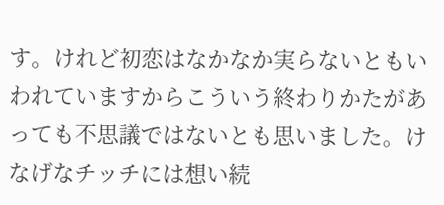す。けれど初恋はなかなか実らないともいわれていますからこういう終わりかたがあっても不思議ではないとも思いました。けなげなチッチには想い続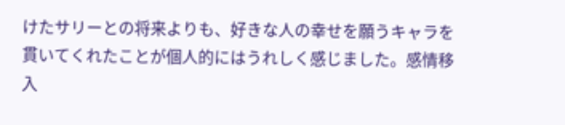けたサリーとの将来よりも、好きな人の幸せを願うキャラを貫いてくれたことが個人的にはうれしく感じました。感情移入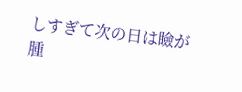しすぎて次の日は瞼が腫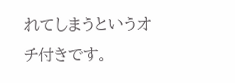れてしまうというオチ付きです。